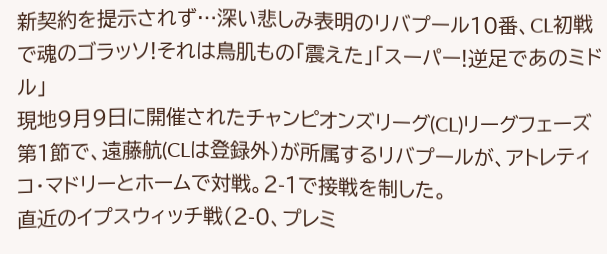新契約を提示されず…深い悲しみ表明のリバプール10番、CL初戦で魂のゴラッソ!それは鳥肌もの「震えた」「スーパー!逆足であのミドル」
現地9月9日に開催されたチャンピオンズリーグ(CL)リーグフェーズ第1節で、遠藤航(CLは登録外)が所属するリバプールが、アトレティコ・マドリーとホームで対戦。2-1で接戦を制した。
直近のイプスウィッチ戦(2-0、プレミ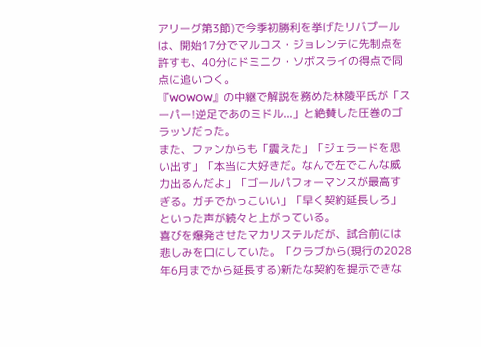アリーグ第3節)で今季初勝利を挙げたリバプールは、開始17分でマルコス・ジョレンテに先制点を許すも、40分にドミニク・ソボスライの得点で同点に追いつく。
『WOWOW』の中継で解説を務めた林陵平氏が「スーパー!逆足であのミドル...」と絶賛した圧巻のゴラッソだった。
また、ファンからも「震えた」「ジェラードを思い出す」「本当に大好きだ。なんで左でこんな威力出るんだよ」「ゴールパフォーマンスが最高すぎる。ガチでかっこいい」「早く契約延長しろ」といった声が続々と上がっている。
喜びを爆発させたマカリステルだが、試合前には悲しみを口にしていた。「クラブから(現行の2028年6月までから延長する)新たな契約を提示できな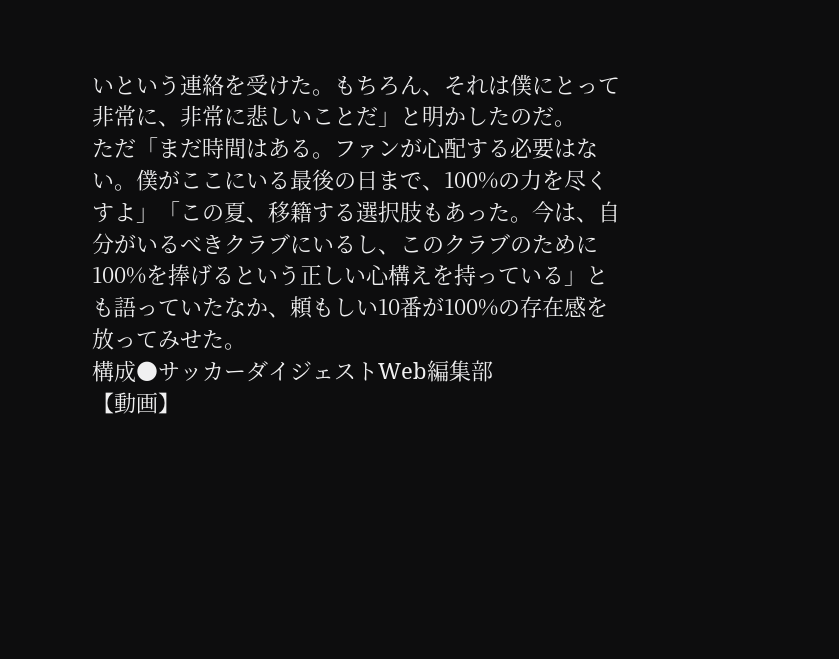いという連絡を受けた。もちろん、それは僕にとって非常に、非常に悲しいことだ」と明かしたのだ。
ただ「まだ時間はある。ファンが心配する必要はない。僕がここにいる最後の日まで、100%の力を尽くすよ」「この夏、移籍する選択肢もあった。今は、自分がいるべきクラブにいるし、このクラブのために100%を捧げるという正しい心構えを持っている」とも語っていたなか、頼もしい10番が100%の存在感を放ってみせた。
構成●サッカーダイジェストWeb編集部
【動画】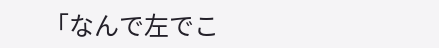「なんで左でこ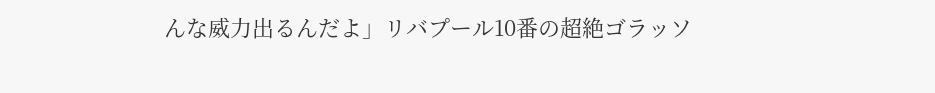んな威力出るんだよ」リバプール10番の超絶ゴラッソ